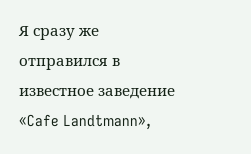Я сразу же отправился в известное заведение «Cafe Landtmann»,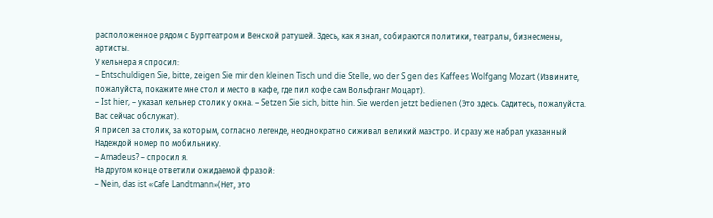расположенное рядом с Бургтеатром и Венской ратушей. Здесь, как я знал, собираются политики, театралы, бизнесмены, артисты.
У кельнера я спросил:
– Entschuldigen Sie, bitte, zeigen Sie mir den kleinen Tisch und die Stelle, wo der S gen des Kaffees Wolfgang Mozart (Извините, пожалуйста, покажите мне стол и место в кафе, где пил кофе сам Вольфганг Моцарт).
– Ist hier, – указал кельнер столик у окна. – Setzen Sie sich, bitte hin. Sie werden jetzt bedienen (Это здесь. Садитесь, пожалуйста. Вас сейчас обслужат).
Я присел за столик, за которым, согласно легенде, неоднократно сиживал великий маэстро. И сразу же набрал указанный Надеждой номер по мобильнику.
– Аmadeus? – спросил я.
На другом конце ответили ожидаемой фразой:
– Nein, das ist «Сafe Landtmann»(Нет, это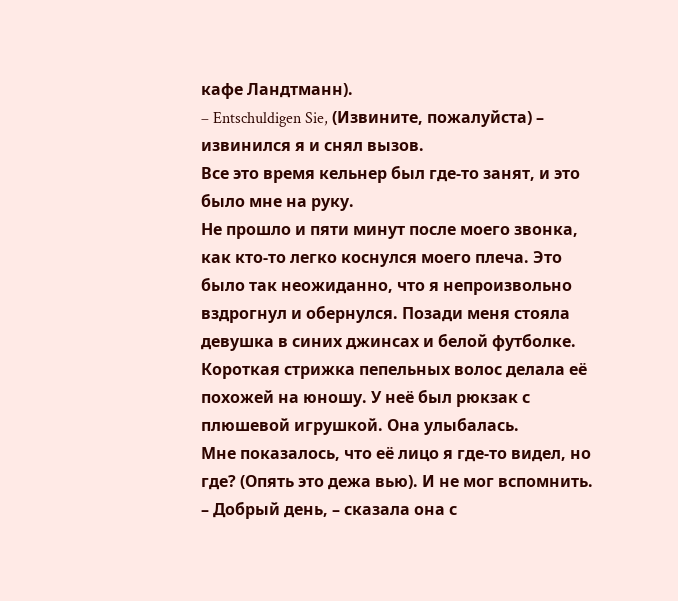кафе Ландтманн).
– Entschuldigen Sie, (Извините, пожалуйста) – извинился я и снял вызов.
Все это время кельнер был где-то занят, и это было мне на руку.
Не прошло и пяти минут после моего звонка, как кто-то легко коснулся моего плеча. Это было так неожиданно, что я непроизвольно вздрогнул и обернулся. Позади меня стояла девушка в синих джинсах и белой футболке. Короткая стрижка пепельных волос делала её похожей на юношу. У неё был рюкзак с плюшевой игрушкой. Она улыбалась.
Мне показалось, что её лицо я где-то видел, но где? (Опять это дежа вью). И не мог вспомнить.
– Добрый день, – сказала она с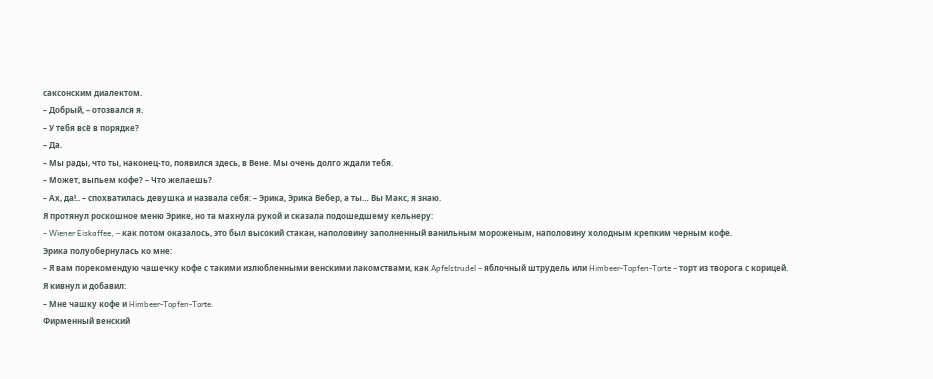саксонским диалектом.
– Добрый, – отозвался я.
– У тебя всё в порядке?
– Да.
– Мы рады, что ты, наконец-то, появился здесь, в Вене. Мы очень долго ждали тебя.
– Может, выпьем кофе? – Что желаешь?
– Ах, да!.. – спохватилась девушка и назвала себя: – Эрика, Эрика Вебер, а ты… Вы Макс, я знаю.
Я протянул роскошное меню Эрике, но та махнула рукой и сказала подошедшему кельнеру:
– Wiener Eiskaffee, – как потом оказалось, это был высокий стакан, наполовину заполненный ванильным мороженым, наполовину холодным крепким черным кофе.
Эрика полуобернулась ко мне:
– Я вам порекомендую чашечку кофе с такими излюбленными венскими лакомствами, как Apfelstrudel – яблочный штрудель или Himbeer-Topfen-Torte – торт из творога с корицей.
Я кивнул и добавил:
– Мне чашку кофе и Himbeer-Topfen-Torte.
Фирменный венский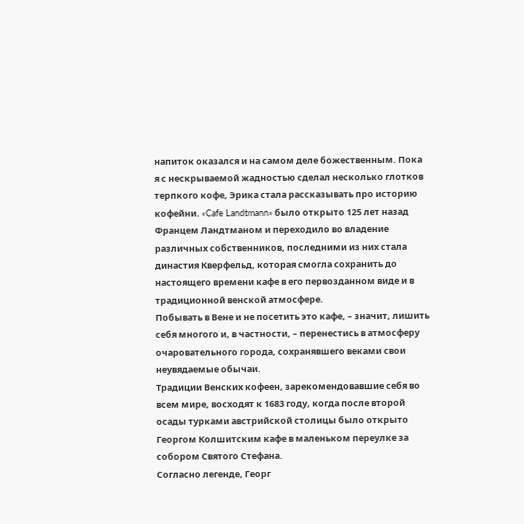напиток оказался и на самом деле божественным. Пока я с нескрываемой жадностью сделал несколько глотков терпкого кофе, Эрика стала рассказывать про историю кофейни. «Cafe Landtmann» было открыто 125 лет назад Францем Ландтманом и переходило во владение различных собственников, последними из них стала династия Кверфельд, которая смогла сохранить до настоящего времени кафе в его первозданном виде и в традиционной венской атмосфере.
Побывать в Вене и не посетить это кафе, – значит, лишить себя многого и, в частности, – перенестись в атмосферу очаровательного города, сохранявшего веками свои неувядаемые обычаи.
Традиции Венских кофеен, зарекомендовавшие себя во всем мире, восходят к 1683 году, когда после второй осады турками австрийской столицы было открыто Георгом Колшитским кафе в маленьком переулке за собором Святого Стефана.
Согласно легенде, Георг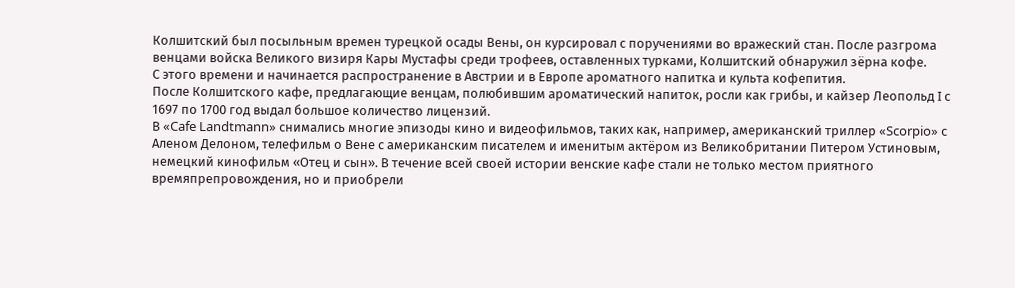Колшитский был посыльным времен турецкой осады Вены, он курсировал с поручениями во вражеский стан. После разгрома венцами войска Великого визиря Кары Мустафы среди трофеев, оставленных турками, Колшитский обнаружил зёрна кофе.
С этого времени и начинается распространение в Австрии и в Европе ароматного напитка и культа кофепития.
После Колшитского кафе, предлагающие венцам, полюбившим ароматический напиток, росли как грибы, и кайзер Леопольд I с 1697 по 1700 год выдал большое количество лицензий.
В «Cafe Landtmann» снимались многие эпизоды кино и видеофильмов, таких как, например, американский триллер «Scorpio» с Аленом Делоном, телефильм о Вене с американским писателем и именитым актёром из Великобритании Питером Устиновым, немецкий кинофильм «Отец и сын». В течение всей своей истории венские кафе стали не только местом приятного времяпрепровождения, но и приобрели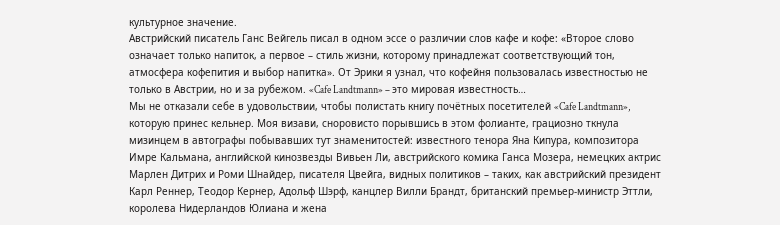культурное значение.
Австрийский писатель Ганс Вейгель писал в одном эссе о различии слов кафе и кофе: «Второе слово означает только напиток, а первое – стиль жизни, которому принадлежат соответствующий тон, атмосфера кофепития и выбор напитка». От Эрики я узнал, что кофейня пользовалась известностью не только в Австрии, но и за рубежом. «Cafe Landtmann» – это мировая известность…
Мы не отказали себе в удовольствии, чтобы полистать книгу почётных посетителей «Cafe Landtmann», которую принес кельнер. Моя визави, сноровисто порывшись в этом фолианте, грациозно ткнула мизинцем в автографы побывавших тут знаменитостей: известного тенора Яна Кипура, композитора Имре Кальмана, английской кинозвезды Вивьен Ли, австрийского комика Ганса Мозера, немецких актрис Марлен Дитрих и Роми Шнайдер, писателя Цвейга, видных политиков – таких, как австрийский президент Карл Реннер, Теодор Кернер, Адольф Шэрф, канцлер Вилли Брандт, британский премьер-министр Эттли, королева Нидерландов Юлиана и жена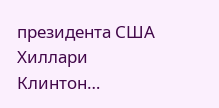президента США Хиллари Клинтон…